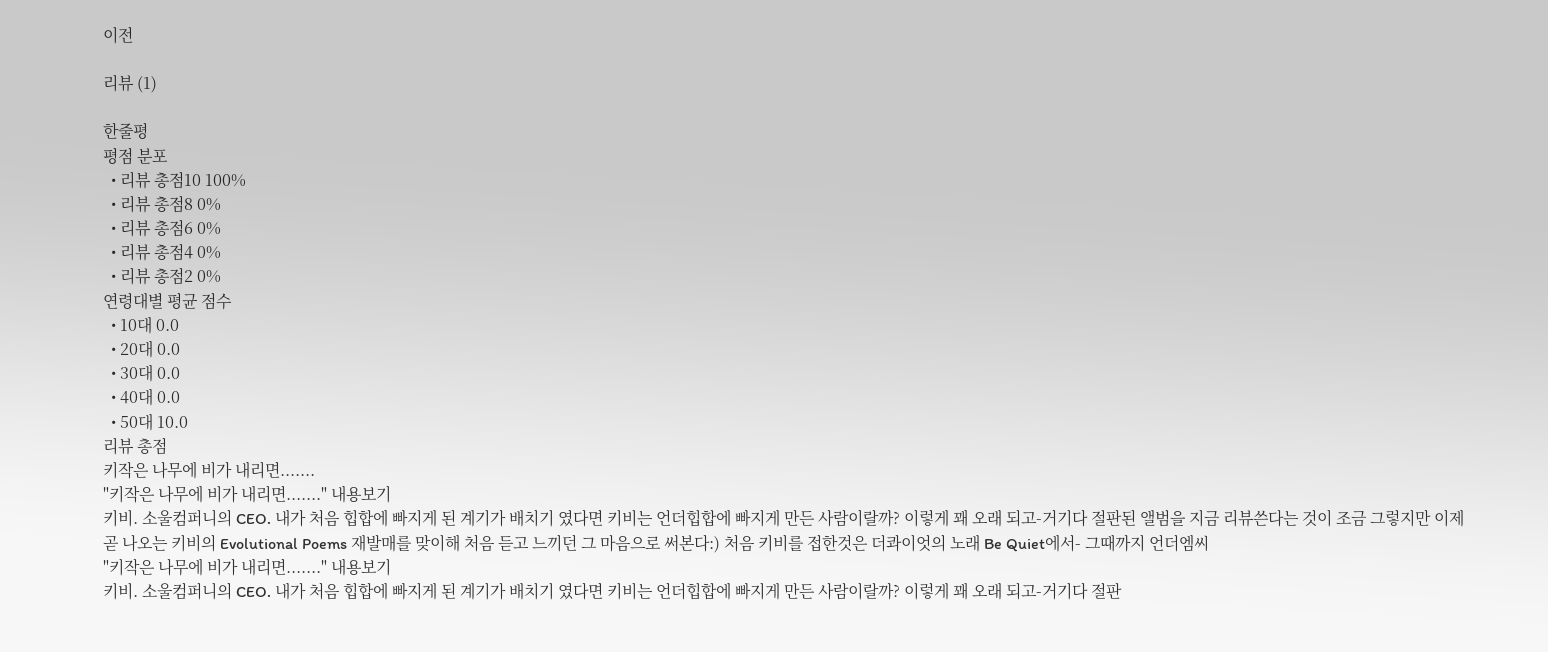이전

리뷰 (1)

한줄평
평점 분포
  • 리뷰 총점10 100%
  • 리뷰 총점8 0%
  • 리뷰 총점6 0%
  • 리뷰 총점4 0%
  • 리뷰 총점2 0%
연령대별 평균 점수
  • 10대 0.0
  • 20대 0.0
  • 30대 0.0
  • 40대 0.0
  • 50대 10.0
리뷰 총점
키작은 나무에 비가 내리면.......
"키작은 나무에 비가 내리면......." 내용보기
키비. 소울컴퍼니의 CEO. 내가 처음 힙합에 빠지게 된 계기가 배치기 였다면 키비는 언더힙합에 빠지게 만든 사람이랄까? 이렇게 꽤 오래 되고-거기다 절판된 앨범을 지금 리뷰쓴다는 것이 조금 그렇지만 이제 곧 나오는 키비의 Evolutional Poems 재발매를 맞이해 처음 듣고 느끼던 그 마음으로 써본다:) 처음 키비를 접한것은 더콰이엇의 노래 Be Quiet에서- 그때까지 언더엠씨
"키작은 나무에 비가 내리면......." 내용보기
키비. 소울컴퍼니의 CEO. 내가 처음 힙합에 빠지게 된 계기가 배치기 였다면 키비는 언더힙합에 빠지게 만든 사람이랄까? 이렇게 꽤 오래 되고-거기다 절판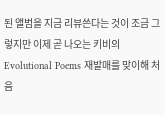된 앨범을 지금 리뷰쓴다는 것이 조금 그렇지만 이제 곧 나오는 키비의 Evolutional Poems 재발매를 맞이해 처음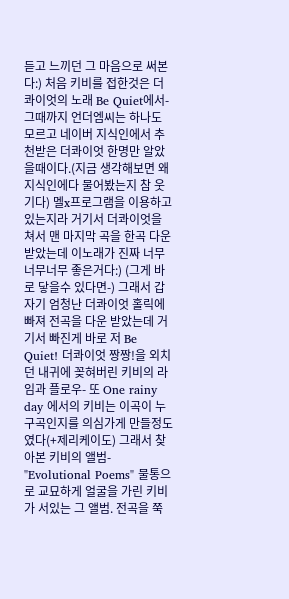듣고 느끼던 그 마음으로 써본다:) 처음 키비를 접한것은 더콰이엇의 노래 Be Quiet에서- 그때까지 언더엠씨는 하나도 모르고 네이버 지식인에서 추천받은 더콰이엇 한명만 알았을때이다.(지금 생각해보면 왜 지식인에다 물어봤는지 참 웃기다) 멜x프로그램을 이용하고 있는지라 거기서 더콰이엇을 쳐서 맨 마지막 곡을 한곡 다운 받았는데 이노래가 진짜 너무너무너무 좋은거다:) (그게 바로 닿을수 있다면-) 그래서 갑자기 엄청난 더콰이엇 홀릭에 빠져 전곡을 다운 받았는데 거기서 빠진게 바로 저 Be Quiet! 더콰이엇 짱짱!을 외치던 내귀에 꽂혀버린 키비의 라임과 플로우- 또 One rainy day 에서의 키비는 이곡이 누구곡인지를 의심가게 만들정도 였다(+제리케이도) 그래서 찾아본 키비의 앨범- "Evolutional Poems" 물통으로 교묘하게 얼굴을 가린 키비가 서있는 그 앨범. 전곡을 쭉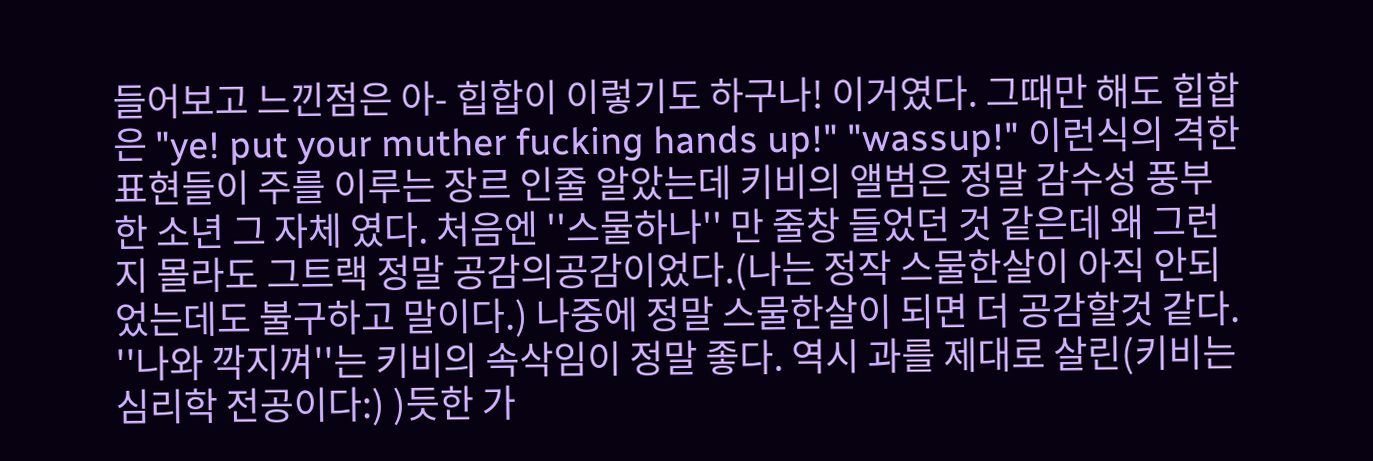들어보고 느낀점은 아- 힙합이 이렇기도 하구나! 이거였다. 그때만 해도 힙합은 "ye! put your muther fucking hands up!" "wassup!" 이런식의 격한 표현들이 주를 이루는 장르 인줄 알았는데 키비의 앨범은 정말 감수성 풍부한 소년 그 자체 였다. 처음엔 ''스물하나'' 만 줄창 들었던 것 같은데 왜 그런지 몰라도 그트랙 정말 공감의공감이었다.(나는 정작 스물한살이 아직 안되었는데도 불구하고 말이다.) 나중에 정말 스물한살이 되면 더 공감할것 같다. ''나와 깍지껴''는 키비의 속삭임이 정말 좋다. 역시 과를 제대로 살린(키비는 심리학 전공이다:) )듯한 가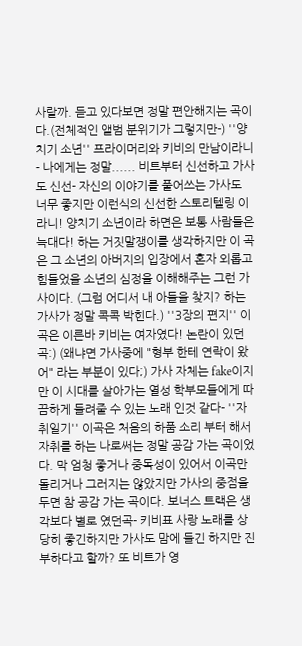사랄까. 듣고 있다보면 정말 편안해지는 곡이다.(전체적인 앨범 분위기가 그렇지만-) ''양치기 소년'' 프라이머리와 키비의 만남이라니- 나에게는 정말...... 비트부터 신선하고 가사도 신선- 자신의 이야기를 풀어쓰는 가사도 너무 좋지만 이런식의 신선한 스토리텔링 이라니! 양치기 소년이라 하면은 보통 사람들은 늑대다! 하는 거짓말쟁이를 생각하지만 이 곡은 그 소년의 아버지의 입장에서 혼자 외롭고 힘들었을 소년의 심정을 이해해주는 그런 가사이다. (그럼 어디서 내 아들을 찾지? 하는 가사가 정말 콕콕 박힌다.) ''3장의 편지'' 이곡은 이른바 키비는 여자였다! 논란이 있던곡:) (왜냐면 가사중에 "형부 한테 연락이 왔어" 라는 부분이 있다;) 가사 자체는 fake이지만 이 시대를 살아가는 열성 학부모들에게 따끔하게 들려줄 수 있는 노래 인것 같다- ''자취일기'' 이곡은 처음의 하품 소리 부터 해서 자취를 하는 나로써는 정말 공감 가는 곡이었다. 막 엄청 좋거나 중독성이 있어서 이곡만 돌리거나 그러지는 않았지만 가사의 중점을 두면 참 공감 가는 곡이다. 보너스 트랙은 생각보다 별로 였던곡- 키비표 사랑 노래를 상당히 좋긴하지만 가사도 맘에 들긴 하지만 진부하다고 할까? 또 비트가 영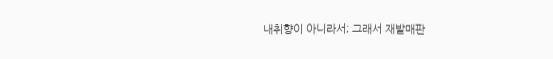내취향이 아니라서; 그래서 재발매판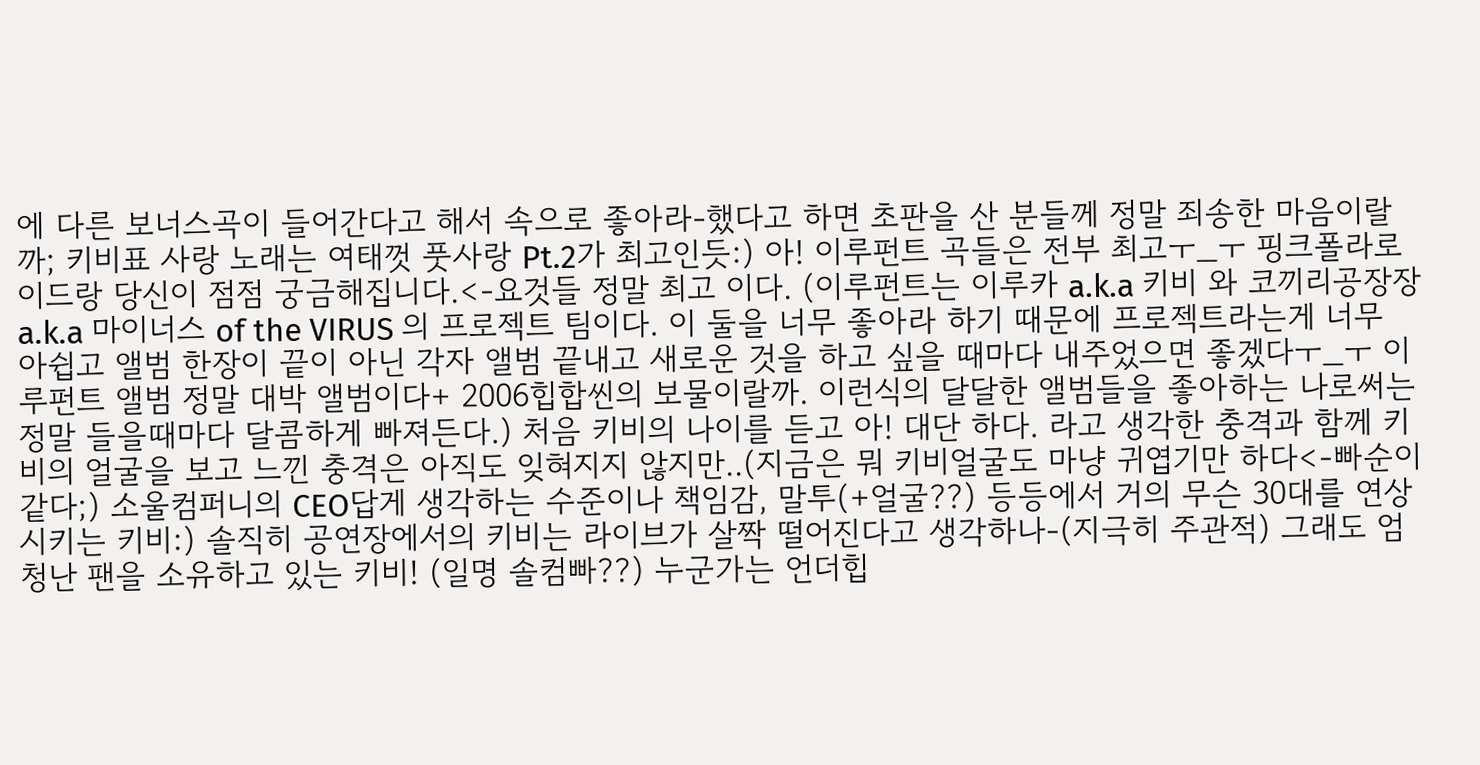에 다른 보너스곡이 들어간다고 해서 속으로 좋아라-했다고 하면 초판을 산 분들께 정말 죄송한 마음이랄까; 키비표 사랑 노래는 여태껏 풋사랑 Pt.2가 최고인듯:) 아! 이루펀트 곡들은 전부 최고ㅜ_ㅜ 핑크폴라로이드랑 당신이 점점 궁금해집니다.<-요것들 정말 최고 이다. (이루펀트는 이루카 a.k.a 키비 와 코끼리공장장 a.k.a 마이너스 of the VIRUS 의 프로젝트 팀이다. 이 둘을 너무 좋아라 하기 때문에 프로젝트라는게 너무 아쉽고 앨범 한장이 끝이 아닌 각자 앨범 끝내고 새로운 것을 하고 싶을 때마다 내주었으면 좋겠다ㅜ_ㅜ 이루펀트 앨범 정말 대박 앨범이다+ 2006힙합씬의 보물이랄까. 이런식의 달달한 앨범들을 좋아하는 나로써는 정말 들을때마다 달콤하게 빠져든다.) 처음 키비의 나이를 듣고 아! 대단 하다. 라고 생각한 충격과 함께 키비의 얼굴을 보고 느낀 충격은 아직도 잊혀지지 않지만..(지금은 뭐 키비얼굴도 마냥 귀엽기만 하다<-빠순이같다;) 소울컴퍼니의 CEO답게 생각하는 수준이나 책임감, 말투(+얼굴??) 등등에서 거의 무슨 30대를 연상 시키는 키비:) 솔직히 공연장에서의 키비는 라이브가 살짝 떨어진다고 생각하나-(지극히 주관적) 그래도 엄청난 팬을 소유하고 있는 키비! (일명 솔컴빠??) 누군가는 언더힙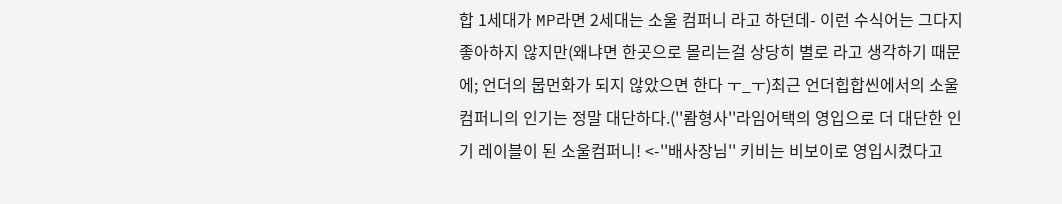합 1세대가 MP라면 2세대는 소울 컴퍼니 라고 하던데- 이런 수식어는 그다지 좋아하지 않지만(왜냐면 한곳으로 몰리는걸 상당히 별로 라고 생각하기 때문에; 언더의 뭅먼화가 되지 않았으면 한다 ㅜ_ㅜ)최근 언더힙합씬에서의 소울 컴퍼니의 인기는 정말 대단하다.(''뢈형사''라임어택의 영입으로 더 대단한 인기 레이블이 된 소울컴퍼니! <-''배사장님'' 키비는 비보이로 영입시켰다고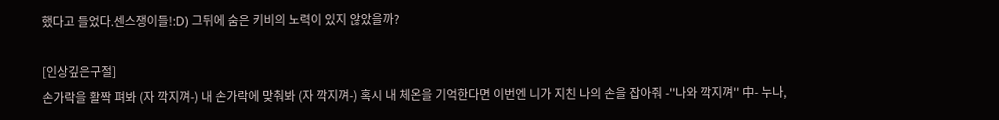했다고 들었다.센스쟁이들!:D) 그뒤에 숨은 키비의 노력이 있지 않았을까?

[인상깊은구절]
손가락을 활짝 펴봐 (자 깍지껴-) 내 손가락에 맞춰봐 (자 깍지껴-) 혹시 내 체온을 기억한다면 이번엔 니가 지친 나의 손을 잡아줘 -''나와 깍지껴'' 中- 누나,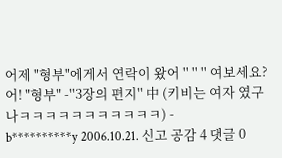어제 "형부"에게서 연락이 왔어 '' '' '' 여보세요? 어! "형부" -''3장의 편지'' 中 (키비는 여자 였구나ㅋㅋㅋㅋㅋㅋㅋㅋㅋㅋㅋ) -
b**********y 2006.10.21. 신고 공감 4 댓글 0